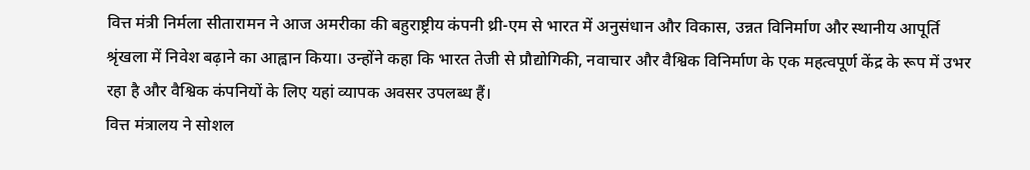वित्त मंत्री निर्मला सीतारामन ने आज अमरीका की बहुराष्ट्रीय कंपनी थ्री-एम से भारत में अनुसंधान और विकास, उन्नत विनिर्माण और स्थानीय आपूर्ति श्रृंखला में निवेश बढ़ाने का आह्वान किया। उन्होंने कहा कि भारत तेजी से प्रौद्योगिकी, नवाचार और वैश्विक विनिर्माण के एक महत्वपूर्ण केंद्र के रूप में उभर रहा है और वैश्विक कंपनियों के लिए यहां व्यापक अवसर उपलब्ध हैं।
वित्त मंत्रालय ने सोशल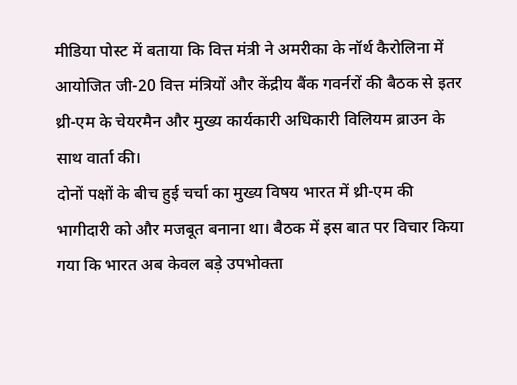मीडिया पोस्ट में बताया कि वित्त मंत्री ने अमरीका के नॉर्थ कैरोलिना में आयोजित जी-20 वित्त मंत्रियों और केंद्रीय बैंक गवर्नरों की बैठक से इतर थ्री-एम के चेयरमैन और मुख्य कार्यकारी अधिकारी विलियम ब्राउन के साथ वार्ता की।
दोनों पक्षों के बीच हुई चर्चा का मुख्य विषय भारत में थ्री-एम की भागीदारी को और मजबूत बनाना था। बैठक में इस बात पर विचार किया गया कि भारत अब केवल बड़े उपभोक्ता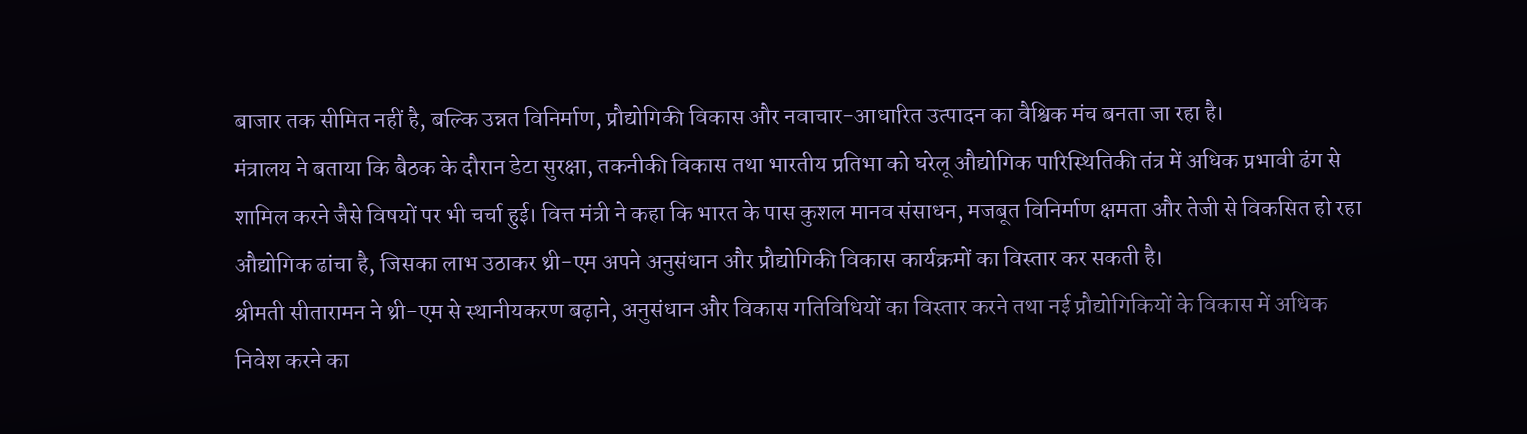बाजार तक सीमित नहीं है, बल्कि उन्नत विनिर्माण, प्रौद्योगिकी विकास और नवाचार-आधारित उत्पादन का वैश्विक मंच बनता जा रहा है।
मंत्रालय ने बताया कि बैठक के दौरान डेटा सुरक्षा, तकनीकी विकास तथा भारतीय प्रतिभा को घरेलू औद्योगिक पारिस्थितिकी तंत्र में अधिक प्रभावी ढंग से शामिल करने जैसे विषयों पर भी चर्चा हुई। वित्त मंत्री ने कहा कि भारत के पास कुशल मानव संसाधन, मजबूत विनिर्माण क्षमता और तेजी से विकसित हो रहा औद्योगिक ढांचा है, जिसका लाभ उठाकर थ्री-एम अपने अनुसंधान और प्रौद्योगिकी विकास कार्यक्रमों का विस्तार कर सकती है।
श्रीमती सीतारामन ने थ्री-एम से स्थानीयकरण बढ़ाने, अनुसंधान और विकास गतिविधियों का विस्तार करने तथा नई प्रौद्योगिकियों के विकास में अधिक निवेश करने का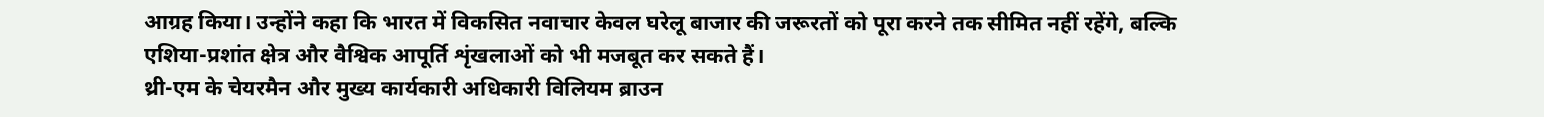आग्रह किया। उन्होंने कहा कि भारत में विकसित नवाचार केवल घरेलू बाजार की जरूरतों को पूरा करने तक सीमित नहीं रहेंगे, बल्कि एशिया-प्रशांत क्षेत्र और वैश्विक आपूर्ति शृंखलाओं को भी मजबूत कर सकते हैं।
थ्री-एम के चेयरमैन और मुख्य कार्यकारी अधिकारी विलियम ब्राउन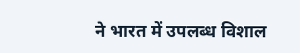ने भारत में उपलब्ध विशाल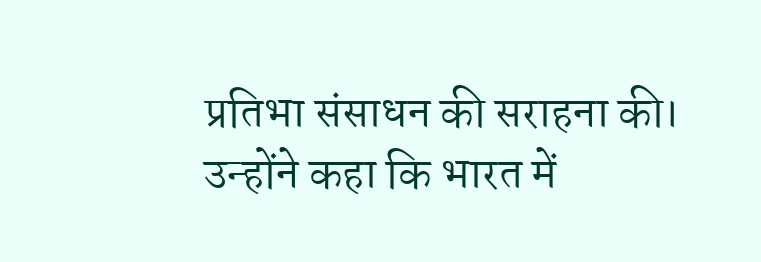प्रतिभा संसाधन की सराहना की। उन्होंने कहा कि भारत में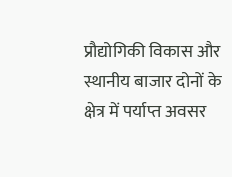प्रौद्योगिकी विकास और स्थानीय बाजार दोनों के क्षेत्र में पर्याप्त अवसर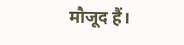मौजूद हैं।